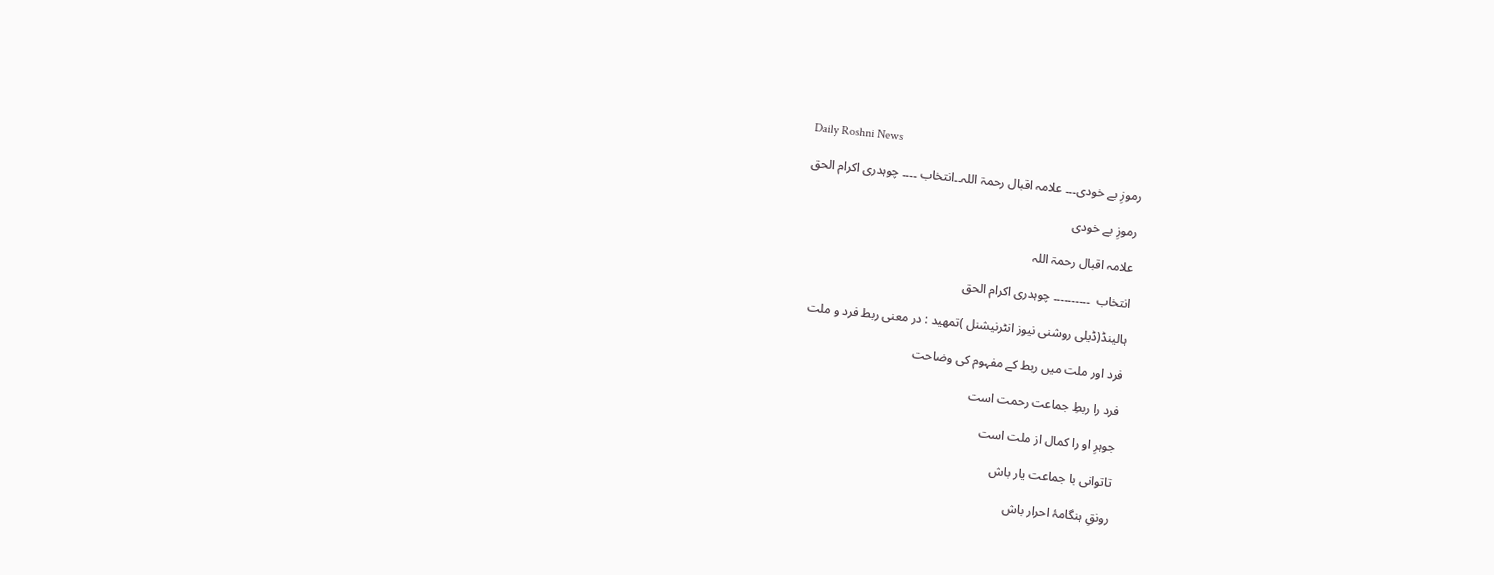Daily Roshni News

رموزِ بے خودی۔۔۔ علامہ اقبال رحمۃ اللہ۔۔انتخاب ۔۔۔۔ چوہدری اکرام الحق

رموزِ بے خودی

علامہ اقبال رحمۃ اللہ

انتخاب  ۔۔۔۔۔۔۔۔۔۔ چوہدری اکرام الحق

ہالینڈ(ڈیلی روشنی نیوز انٹرنیشنل )تمهید : در معنی ربط فرد و ملت

فرد اور ملت میں ربط کے مفہوم کی وضاحت

فرد را ربطِ جماعت رحمت است

جوہرِ او را کمال از ملت است

تاتوانی با جماعت یار باش

رونقِ ہنگامۂ احرار باش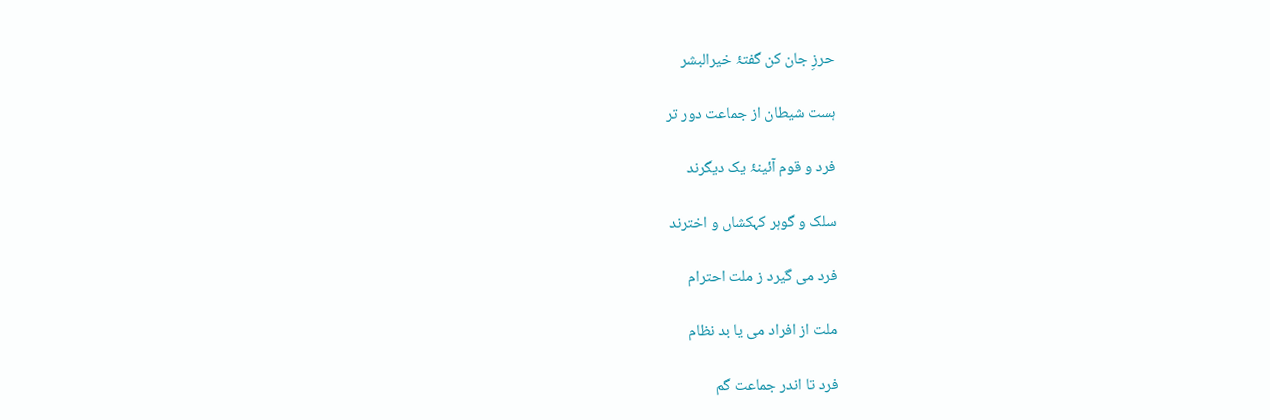حرزِ جان کن گفتۂ خیرالبشر

ہست شیطان از جماعت دور تر

فرد و قوم آئینۂ یک دیگرند

سلک و گوہر کہکشاں و اخترند

فرد می گیرد ز ملت احترام

ملت از افراد می یا بد نظام

فرد تا اندر جماعت گم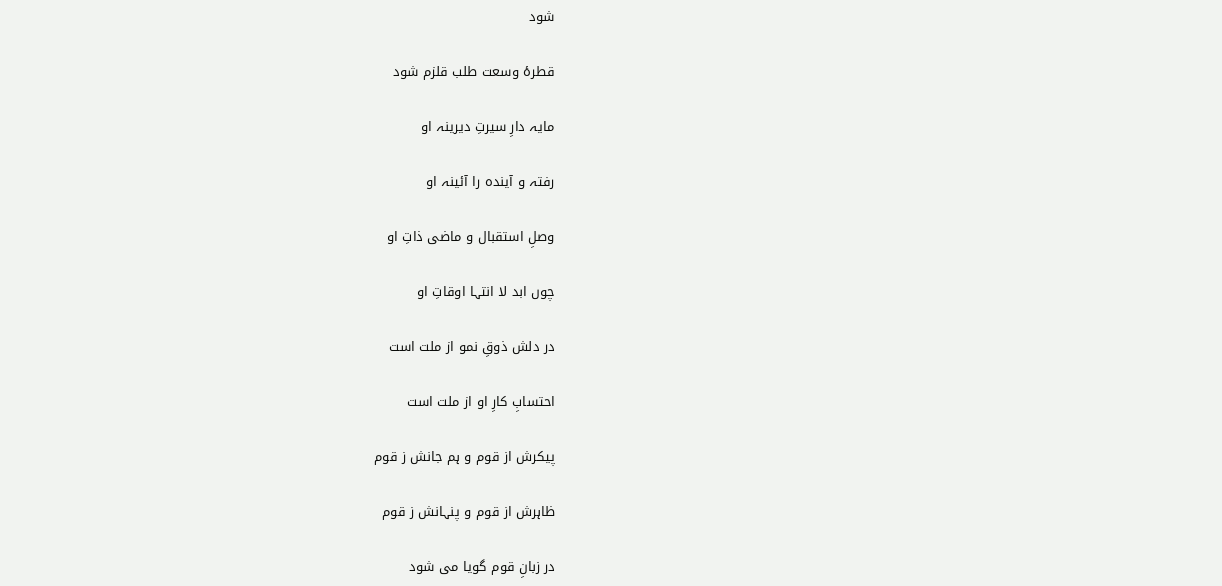شود

قطرۂ وسعت طلب قلزم شود

مایہ دارِ سیرتِ دیرینہ او

رفتہ و آینده را آئینہ او

وصلِ استقبال و ماضی ذاتِ او

چوں ابد لا انتہا اوقاتِ او

در دلش ذوقِ نمو از ملت است

احتسابِ کارِ او از ملت است

پیکرش از قوم و ہم جانش ز قوم

ظاہرش از قوم و پنہانش ز قوم

در زبانِ قوم گویا می شود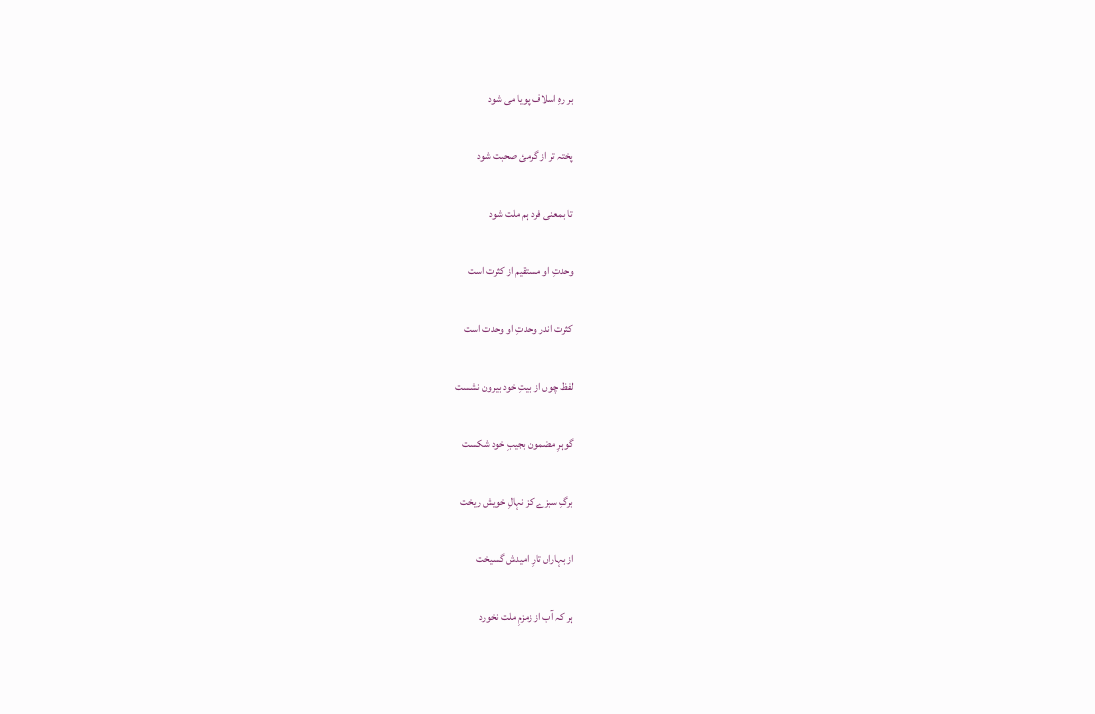بر رهِ اسلاف پویا می شود

پختہ تر از گرمئ صحبت شود

تا بمعنی فرد ہم ملت شود

وحدتِ او مستقیم از کثرت است

کثرت اندر وحدتِ او وحدت است

لفظ چوں از بیتِ خود بیرون نشست

گوہرِ مضمون بجیبِ خود شکست

برگِ سبزے کز نہالِ خویش ریخت

از بہاراں تارِ امیدش گسیخت

ہر کہ آب از زمزمِ ملت نخورد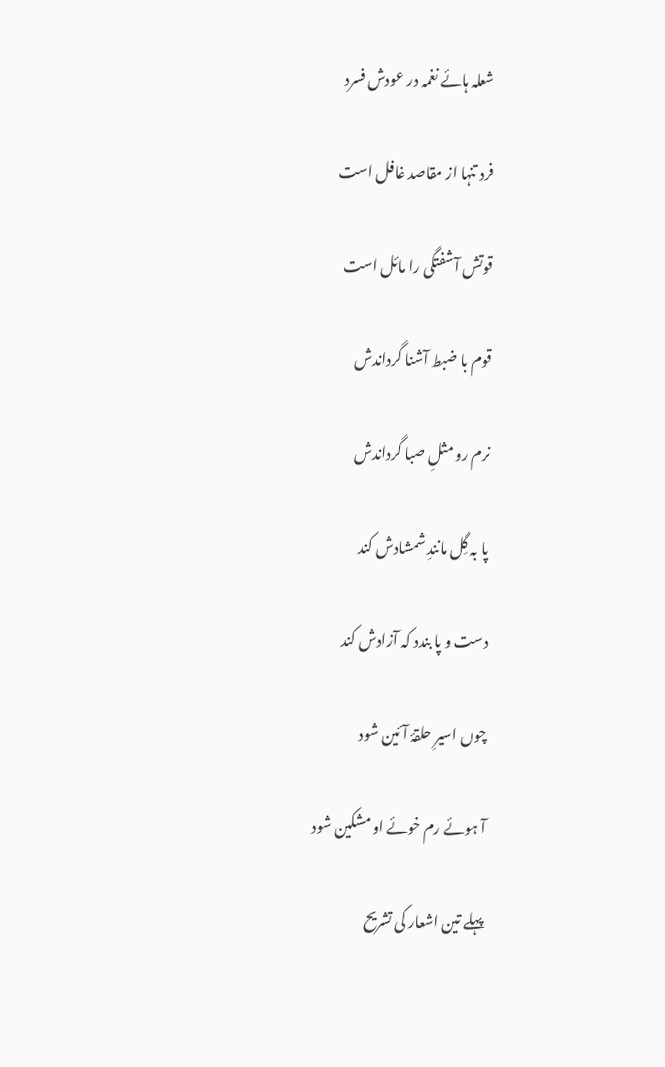شعلہ ہائے نغمہ در عودش فسرد

فرد تنہا از مقاصد غافل است

قوتش آشفتگی را مائل است

قوم با ضبط آشنا گرداندش

نرم رو مثلِ صبا گرداندش

پا بہ گِل مانندِ شمشادش کند

دست و پا بندد کہ آزادش کند

چوں اسیرِ حلقۂ آئین شود

آ ہوئے رم خوئے او مشکین شود

پہلے تین اشعار کی تشریح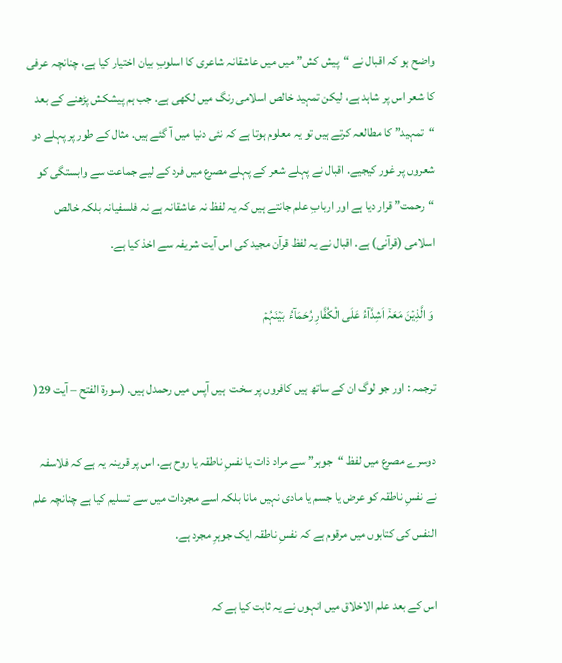واضح ہو کہ اقبال نے “پیش کش” میں میں عاشقانہ شاعری کا اسلوبِ بیان اختیار کیا ہے، چنانچہ عرفی کا شعر اس پر شاہد ہے، لیکن تمہید خالص اسلامی رنگ میں لکھی ہے. جب ہم پیشکش پڑھنے کے بعد “تمہید” کا مطالعہ کرتے ہیں تو یہ معلوم ہوتا ہے کہ نئی دنیا میں آ گئے ہیں. مثال کے طور پر پہلے دو شعروں پر غور کیجیے. اقبال نے پہلے شعر کے پہلے مصرع میں فرد کے لیے جماعت سے وابستگی کو “رحمت” قرار دیا ہے اور اربابِ علم جانتے ہیں کہ یہ لفظ نہ عاشقانہ ہے نہ فلسفیانہ بلکہ خالص اسلامی (قرآنی) ہے. اقبال نے یہ لفظ قرآن مجید کی اس آیت شریفہ سے اخذ کیا ہے.

 وَ الَّذِیۡنَ مَعَہٗۤ اَشِدَّآءُ عَلَی الۡکُفَّارِ رُحَمَآءُ  بَیۡنَہُمۡ

ترجمہ : اور جو لوگ ان کے ساتھ ہیں کافروں پر سخت  ہیں آپس میں رحمدل ہیں. (سورۃ الفتح – آیت 29(

دوسرے مصرع میں لفظ “جوہر” سے مراد ذات یا نفسِ ناطقہ یا روح ہے. اس پر قرینہ یہ ہے کہ فلاسفہ نے نفسِ ناطقہ کو عرض یا جسم یا مادی نہیں مانا بلکہ اسے مجردات میں سے تسلیم کیا ہے چنانچہ علم النفس کی کتابوں میں مرقوم ہے کہ نفسِ ناطقہ ایک جوہرِ مجرد ہے.

اس کے بعد علم الاخلاق میں انہوں نے یہ ثابت کیا ہے کہ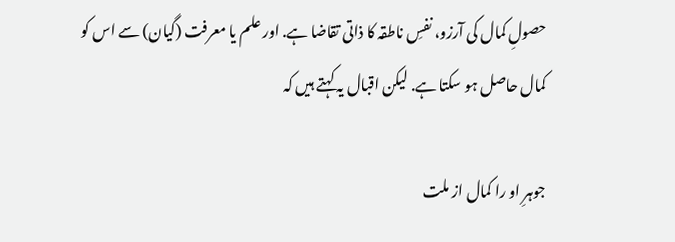حصولِ کمال کی آرزو، نفسِ ناطقہ کا ذاتی تقاضا ہے. اور علم یا معرفت (گیان) سے اس کو کمال حاصل ہو سکتا ہے. لیکن اقبال یہ کہتے ہیں کہ

جوہرِ او را کمال از ملت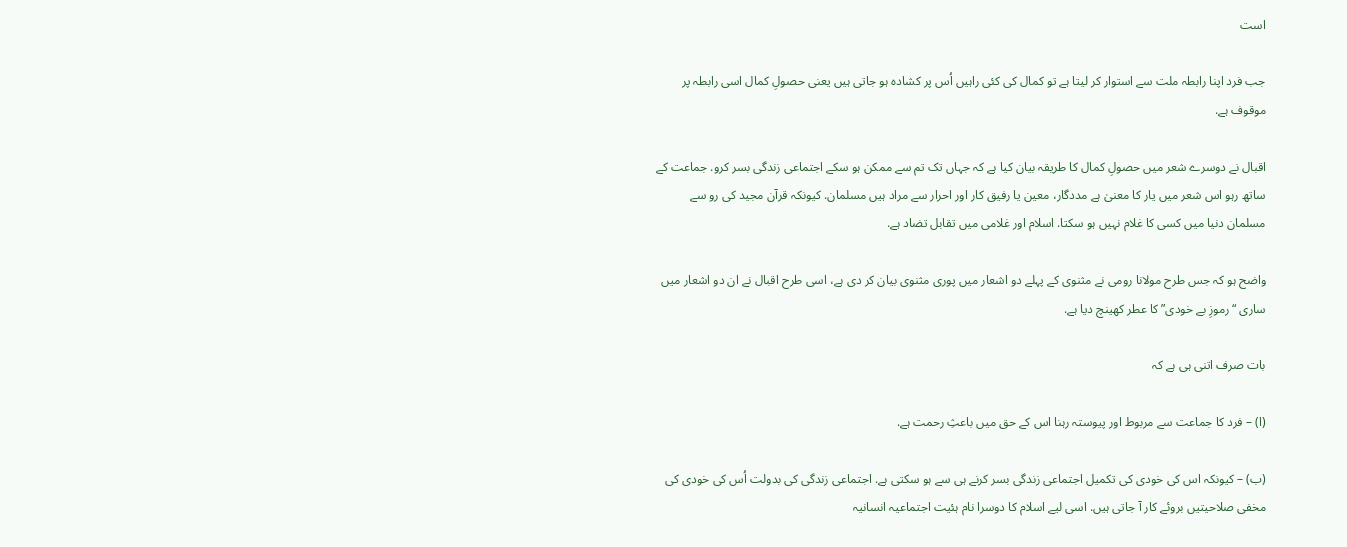است

جب فرد اپنا رابطہ ملت سے استوار کر لیتا ہے تو کمال کی کئی راہیں اُس پر کشادہ ہو جاتی ہیں یعنی حصولِ کمال اسی رابطہ پر موقوف ہے.

اقبال نے دوسرے شعر میں حصولِ کمال کا طریقہ بیان کیا ہے کہ جہاں تک تم سے ممکن ہو سکے اجتماعی زندگی بسر کرو. جماعت کے ساتھ رہو اس شعر میں یار کا معنیٰ ہے مددگار، معین یا رفیق کار اور احرار سے مراد ہیں مسلمان. کیونکہ قرآن مجید کی رو سے مسلمان دنیا میں کسی کا غلام نہیں ہو سکتا. اسلام اور غلامی میں تقابل تضاد ہے.

واضح ہو کہ جس طرح مولانا رومی نے مثنوی کے پہلے دو اشعار میں پوری مثنوی بیان کر دی ہے، اسی طرح اقبال نے ان دو اشعار میں ساری “رموزِ بے خودی” کا عطر کھینچ دیا ہے.

بات صرف اتنی ہی ہے کہ

(ا) – فرد کا جماعت سے مربوط اور پیوستہ رہنا اس کے حق میں باعثِ رحمت ہے.

(ب) – کیونکہ اس کی خودی کی تکمیل اجتماعی زندگی بسر کرنے ہی سے ہو سکتی ہے. اجتماعی زندگی کی بدولت اُس کی خودی کی مخفی صلاحیتیں بروئے کار آ جاتی ہیں. اسی لیے اسلام کا دوسرا نام ہئیت اجتماعیہ انسانیہ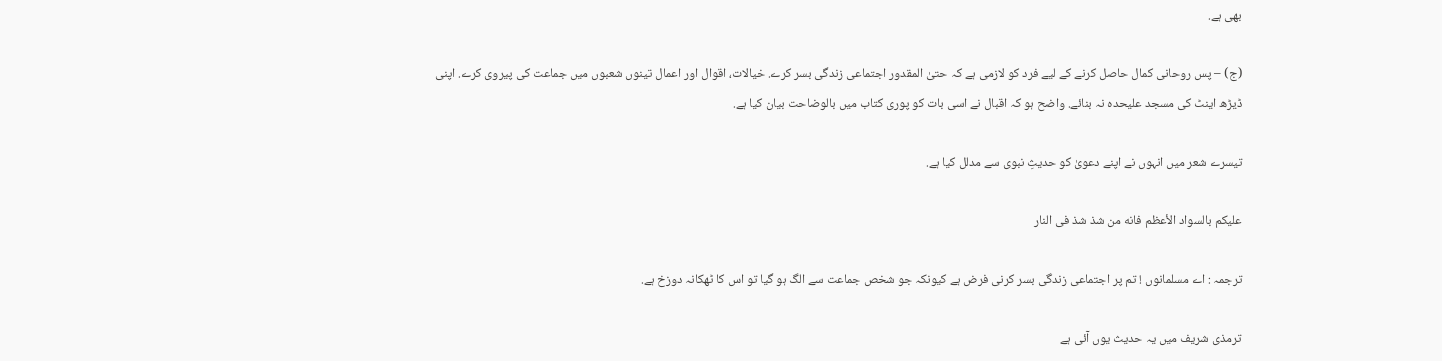بھی ہے.

(ج) – پس روحانی کمال حاصل کرنے کے لیے فرد کو لازمی ہے کہ حتیٰ المقدور اجتماعی زندگی بسر کرے. خیالات، اقوال اور اعمال تینوں شعبوں میں جماعت کی پیروی کرے. اپنی ڈیڑھ اینٹ کی مسجد علیحدہ نہ بنائے. واضح ہو کہ اقبال نے اسی بات کو پوری کتاب میں بالوضاحت بیان کیا ہے.

تیسرے شعر میں انہوں نے اپنے دعویٰ کو حدیثِ نبوی سے مدلل کیا ہے.

عليكم بالسواد الأعظم فانه من شذ شذ فى النار

ترجمہ : اے مسلمانوں ! تم پر اجتماعی زندگی بسر کرنی فرض ہے کیونکہ جو شخص جماعت سے الگ ہو گیا تو اس کا ٹھکانہ دوزخ ہے.

ترمذی شریف میں یہ حدیث یوں آئی ہے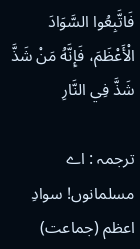فَاتَّبِعُوا السَّوَادَ الْأَعْظَمَ، فَإِنَّهُ مَنْ شَذَّ شَذَّ فِي النَّارِ

ترجمہ : اے مسلمانوں! سوادِ اعظم (جماعت)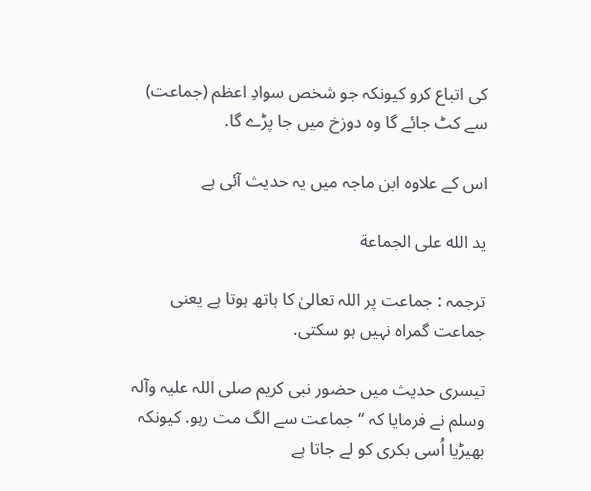کی اتباع کرو کیونکہ جو شخص سوادِ اعظم (جماعت) سے کٹ جائے گا وہ دوزخ میں جا پڑے گا.

اس کے علاوہ ابن ماجہ میں یہ حدیث آئی ہے

يد الله على الجماعة

ترجمہ : جماعت پر اللہ تعالیٰ کا ہاتھ ہوتا ہے یعنی جماعت گمراہ نہیں ہو سکتی.

تیسری حدیث میں حضور نبی کریم صلی اللہ علیہ وآلہ وسلم نے فرمایا کہ “جماعت سے الگ مت رہو. کیونکہ بھیڑیا اُسی بکری کو لے جاتا ہے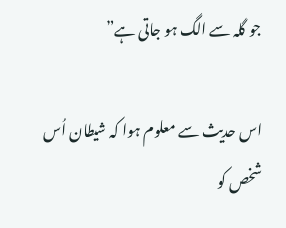جو گلہ سے الگ ہو جاتی ہے”

اس حدیث سے معلوم ہوا کہ شیطان اُس شخص کو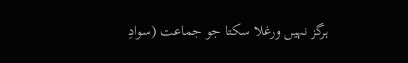ہرگز نہیں ورغلا سکتا جو جماعت (سوادِ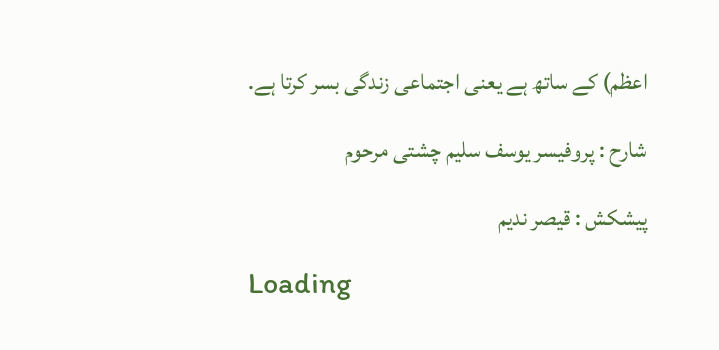اعظم) کے ساتھ ہے یعنی اجتماعی زندگی بسر کرتا ہے.

شارح : پروفیسر یوسف سلیم چشتی مرحوم

پیشکش : قیصر ندیم

Loading